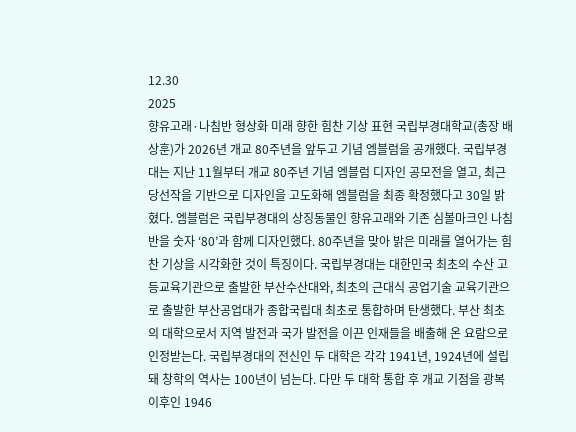12.30
2025
향유고래·나침반 형상화 미래 향한 힘찬 기상 표현 국립부경대학교(총장 배상훈)가 2026년 개교 80주년을 앞두고 기념 엠블럼을 공개했다. 국립부경대는 지난 11월부터 개교 80주년 기념 엠블럼 디자인 공모전을 열고, 최근 당선작을 기반으로 디자인을 고도화해 엠블럼을 최종 확정했다고 30일 밝혔다. 엠블럼은 국립부경대의 상징동물인 향유고래와 기존 심볼마크인 나침반을 숫자 ‘80’과 함께 디자인했다. 80주년을 맞아 밝은 미래를 열어가는 힘찬 기상을 시각화한 것이 특징이다. 국립부경대는 대한민국 최초의 수산 고등교육기관으로 출발한 부산수산대와, 최초의 근대식 공업기술 교육기관으로 출발한 부산공업대가 종합국립대 최초로 통합하며 탄생했다. 부산 최초의 대학으로서 지역 발전과 국가 발전을 이끈 인재들을 배출해 온 요람으로 인정받는다. 국립부경대의 전신인 두 대학은 각각 1941년, 1924년에 설립돼 창학의 역사는 100년이 넘는다. 다만 두 대학 통합 후 개교 기점을 광복 이후인 1946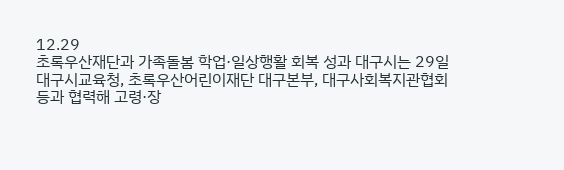12.29
초록우산재단과 가족돌봄 학업·일상행활 회복 성과 대구시는 29일 대구시교육청, 초록우산어린이재단 대구본부, 대구사회복지관협회 등과 협력해 고령·장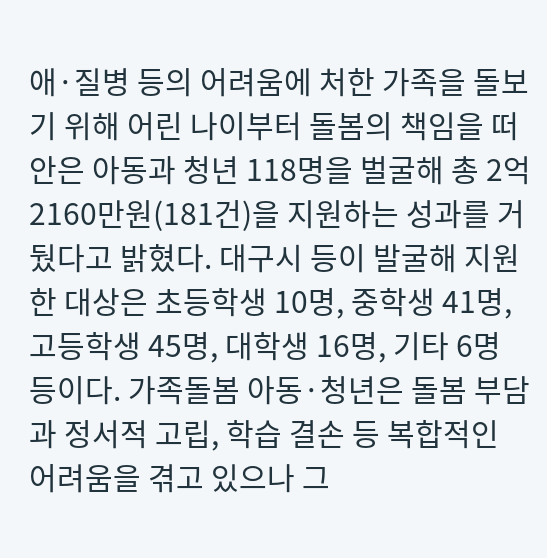애·질병 등의 어려움에 처한 가족을 돌보기 위해 어린 나이부터 돌봄의 책임을 떠안은 아동과 청년 118명을 벌굴해 총 2억2160만원(181건)을 지원하는 성과를 거뒀다고 밝혔다. 대구시 등이 발굴해 지원한 대상은 초등학생 10명, 중학생 41명, 고등학생 45명, 대학생 16명, 기타 6명 등이다. 가족돌봄 아동·청년은 돌봄 부담과 정서적 고립, 학습 결손 등 복합적인 어려움을 겪고 있으나 그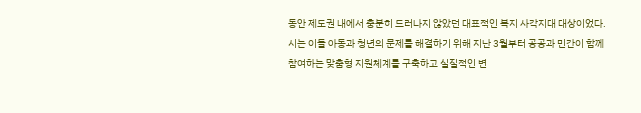동안 제도권 내에서 충분히 드러나지 않았던 대표적인 복지 사각지대 대상이었다. 시는 이들 아동과 청년의 문제를 해결하기 위해 지난 3월부터 공공과 민간이 함께 참여하는 맞춤형 지원체계를 구축하고 실질적인 변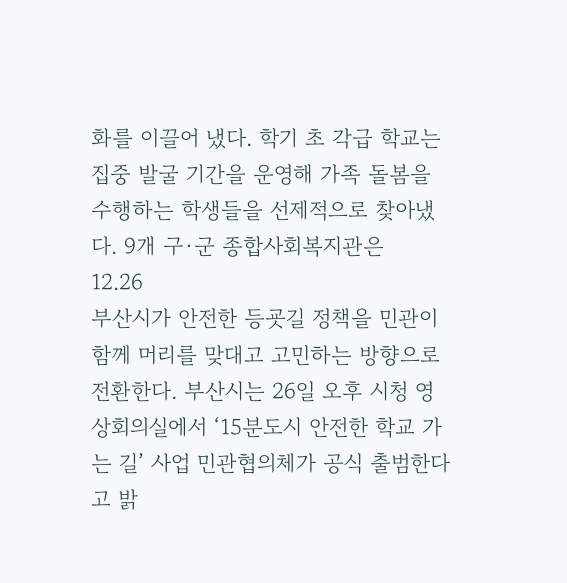화를 이끌어 냈다. 학기 초 각급 학교는 집중 발굴 기간을 운영해 가족 돌봄을 수행하는 학생들을 선제적으로 찾아냈다. 9개 구·군 종합사회복지관은
12.26
부산시가 안전한 등굣길 정책을 민관이 함께 머리를 맞대고 고민하는 방향으로 전환한다. 부산시는 26일 오후 시청 영상회의실에서 ‘15분도시 안전한 학교 가는 길’ 사업 민관협의체가 공식 출범한다고 밝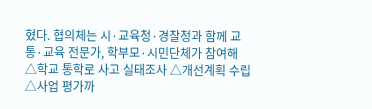혔다. 협의체는 시·교육청·경찰청과 함께 교통·교육 전문가, 학부모·시민단체가 참여해 △학교 통학로 사고 실태조사 △개선계획 수립 △사업 평가까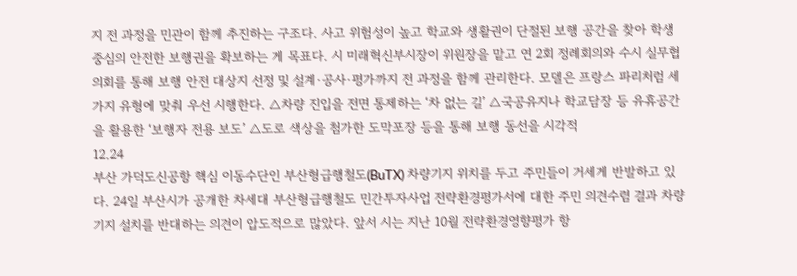지 전 과정을 민관이 함께 추진하는 구조다. 사고 위험성이 높고 학교와 생활권이 단절된 보행 공간을 찾아 학생 중심의 안전한 보행권을 확보하는 게 목표다. 시 미래혁신부시장이 위원장을 맡고 연 2회 정례회의와 수시 실무협의회를 통해 보행 안전 대상지 선정 및 설계·공사·평가까지 전 과정을 함께 관리한다. 모델은 프랑스 파리처럼 세가지 유형에 맞춰 우선 시행한다. △차량 진입을 전면 통제하는 ‘차 없는 길’ △국공유지나 학교담장 등 유휴공간을 활용한 ‘보행자 전용 보도’ △도로 색상을 첨가한 도막포장 등을 통해 보행 동선을 시각적
12.24
부산 가덕도신공항 핵심 이동수단인 부산형급행철도(BuTX) 차량기지 위치를 두고 주민들이 거세게 반발하고 있다. 24일 부산시가 공개한 차세대 부산형급행철도 민간투자사업 전략환경평가서에 대한 주민 의견수렴 결과 차량기지 설치를 반대하는 의견이 압도적으로 많았다. 앞서 시는 지난 10월 전략환경영향평가 항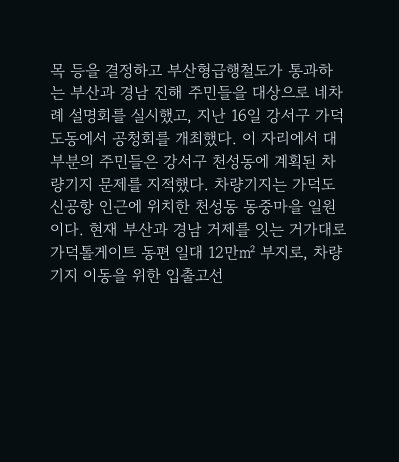목 등을 결정하고 부산형급행철도가 통과하는 부산과 경남 진해 주민들을 대상으로 네차례 설명회를 실시했고, 지난 16일 강서구 가덕도동에서 공청회를 개최했다. 이 자리에서 대부분의 주민들은 강서구 천성동에 계획된 차량기지 문제를 지적했다. 차량기지는 가덕도신공항 인근에 위치한 천성동 동중마을 일원이다. 현재 부산과 경남 거제를 잇는 거가대로 가덕톨게이트 동편 일대 12만㎡ 부지로, 차량기지 이동을 위한 입출고선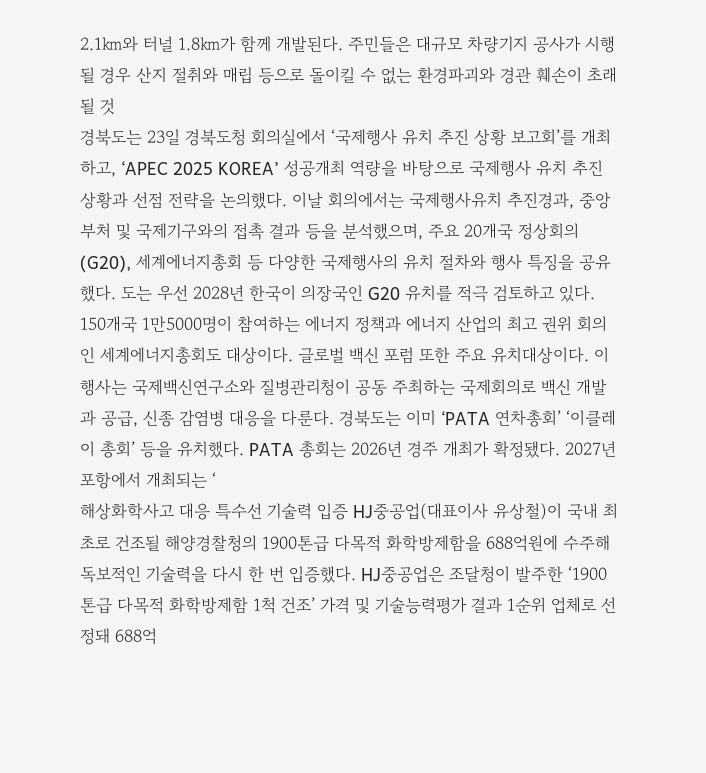2.1㎞와 터널 1.8㎞가 함께 개발된다. 주민들은 대규모 차량기지 공사가 시행될 경우 산지 절취와 매립 등으로 돌이킬 수 없는 환경파괴와 경관 훼손이 초래될 것
경북도는 23일 경북도청 회의실에서 ‘국제행사 유치 추진 상황 보고회’를 개최하고, ‘APEC 2025 KOREA’ 성공개최 역량을 바탕으로 국제행사 유치 추진 상황과 선점 전략을 논의했다. 이날 회의에서는 국제행사유치 추진경과, 중앙부처 및 국제기구와의 접촉 결과 등을 분석했으며, 주요 20개국 정상회의(G20), 세계에너지총회 등 다양한 국제행사의 유치 절차와 행사 특징을 공유했다. 도는 우선 2028년 한국이 의장국인 G20 유치를 적극 검토하고 있다. 150개국 1만5000명이 참여하는 에너지 정책과 에너지 산업의 최고 권위 회의인 세계에너지총회도 대상이다. 글로벌 백신 포럼 또한 주요 유치대상이다. 이 행사는 국제백신연구소와 질병관리청이 공동 주최하는 국제회의로 백신 개발과 공급, 신종 감염병 대응을 다룬다. 경북도는 이미 ‘PATA 연차총회’ ‘이클레이 총회’ 등을 유치했다. PATA 총회는 2026년 경주 개최가 확정됐다. 2027년 포항에서 개최되는 ‘
해상화학사고 대응 특수선 기술력 입증 HJ중공업(대표이사 유상철)이 국내 최초로 건조될 해양경찰청의 1900톤급 다목적 화학방제함을 688억원에 수주해 독보적인 기술력을 다시 한 번 입증했다. HJ중공업은 조달청이 발주한 ‘1900톤급 다목적 화학방제함 1척 건조’ 가격 및 기술능력평가 결과 1순위 업체로 선정돼 688억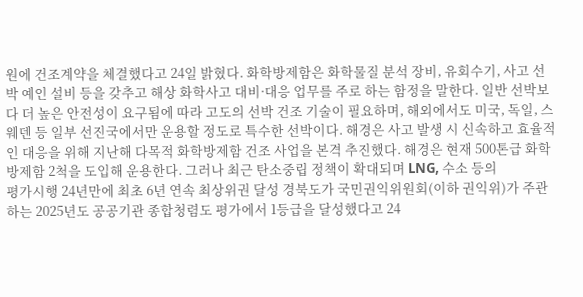원에 건조계약을 체결했다고 24일 밝혔다. 화학방제함은 화학물질 분석 장비, 유회수기, 사고 선박 예인 설비 등을 갖추고 해상 화학사고 대비·대응 업무를 주로 하는 함정을 말한다. 일반 선박보다 더 높은 안전성이 요구됨에 따라 고도의 선박 건조 기술이 필요하며, 해외에서도 미국, 독일, 스웨덴 등 일부 선진국에서만 운용할 정도로 특수한 선박이다. 해경은 사고 발생 시 신속하고 효율적인 대응을 위해 지난해 다목적 화학방제함 건조 사업을 본격 추진했다. 해경은 현재 500톤급 화학방제함 2척을 도입해 운용한다. 그러나 최근 탄소중립 정책이 확대되며 LNG, 수소 등의
평가시행 24년만에 최초 6년 연속 최상위권 달성 경북도가 국민권익위원회(이하 권익위)가 주관하는 2025년도 공공기관 종합청렴도 평가에서 1등급을 달성했다고 24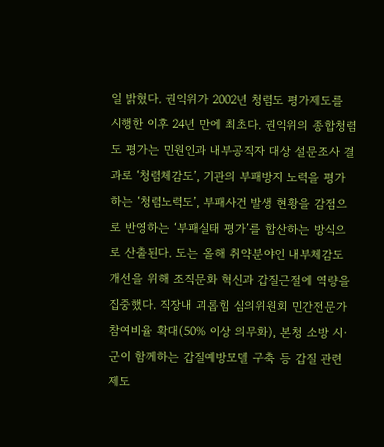일 밝혔다. 권익위가 2002년 청렴도 평가제도를 시행한 이후 24년 만에 최초다. 권익위의 종합청렴도 평가는 민원인과 내부공직자 대상 설문조사 결과로 ‘청렴체감도’, 기관의 부패방지 노력을 평가하는 ‘청렴노력도’, 부패사건 발생 현황을 감점으로 반영하는 ‘부패실태 평가’를 합산하는 방식으로 산출된다. 도는 올해 취약분야인 내부체감도 개선을 위해 조직문화 혁신과 갑질근절에 역량을 집중했다. 직장내 괴롭힘 심의위원회 민간전문가 참여비율 확대(50% 이상 의무화), 본청 소방 시·군이 함께하는 갑질예방모델 구축 등 갑질 관련 제도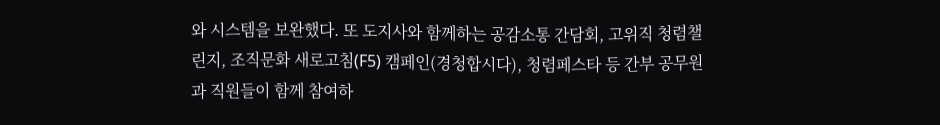와 시스템을 보완했다. 또 도지사와 함께하는 공감소통 간담회, 고위직 청렴챌린지, 조직문화 새로고침(F5) 캠페인(경청합시다), 청렴페스타 등 간부 공무원과 직원들이 함께 참여하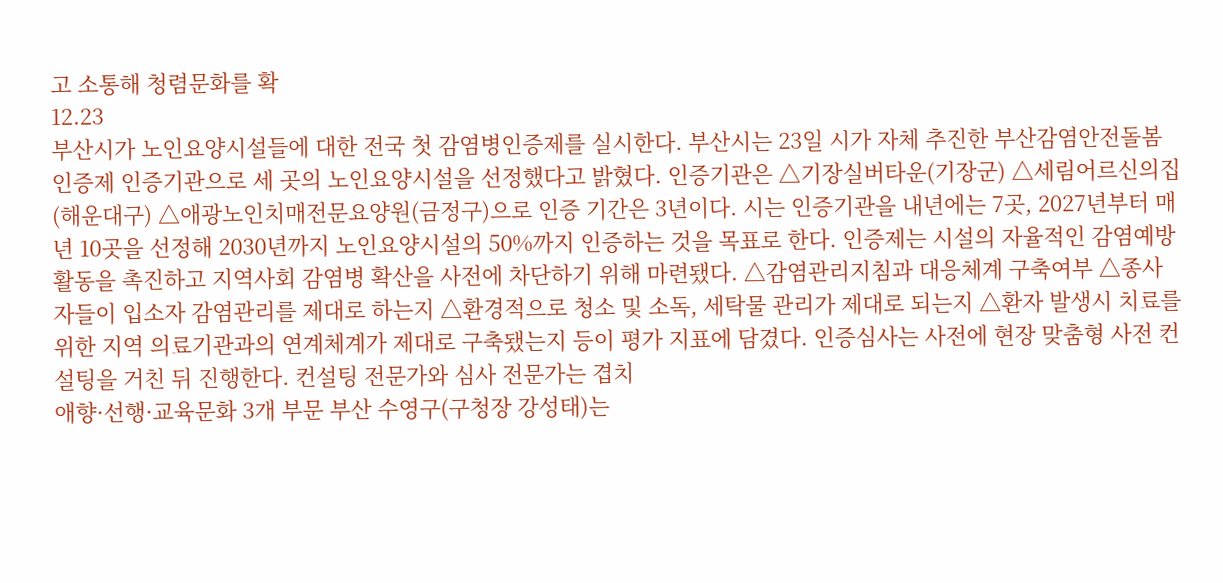고 소통해 청렴문화를 확
12.23
부산시가 노인요양시설들에 대한 전국 첫 감염병인증제를 실시한다. 부산시는 23일 시가 자체 추진한 부산감염안전돌봄인증제 인증기관으로 세 곳의 노인요양시설을 선정했다고 밝혔다. 인증기관은 △기장실버타운(기장군) △세림어르신의집(해운대구) △애광노인치매전문요양원(금정구)으로 인증 기간은 3년이다. 시는 인증기관을 내년에는 7곳, 2027년부터 매년 10곳을 선정해 2030년까지 노인요양시설의 50%까지 인증하는 것을 목표로 한다. 인증제는 시설의 자율적인 감염예방 활동을 촉진하고 지역사회 감염병 확산을 사전에 차단하기 위해 마련됐다. △감염관리지침과 대응체계 구축여부 △종사자들이 입소자 감염관리를 제대로 하는지 △환경적으로 청소 및 소독, 세탁물 관리가 제대로 되는지 △환자 발생시 치료를 위한 지역 의료기관과의 연계체계가 제대로 구축됐는지 등이 평가 지표에 담겼다. 인증심사는 사전에 현장 맞춤형 사전 컨설팅을 거친 뒤 진행한다. 컨설팅 전문가와 심사 전문가는 겹치
애향·선행·교육문화 3개 부문 부산 수영구(구청장 강성태)는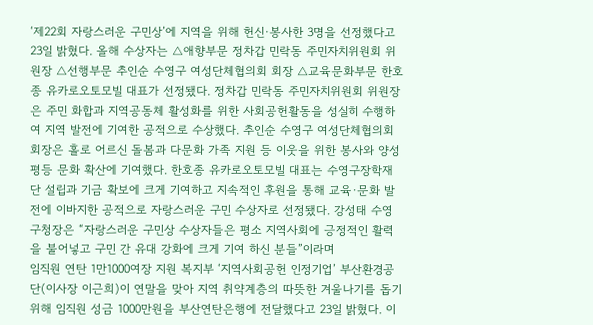‘제22회 자랑스러운 구민상’에 지역을 위해 헌신·봉사한 3명을 선정했다고 23일 밝혔다. 올해 수상자는 △애향부문 정차갑 민락동 주민자치위원회 위원장 △선행부문 추인순 수영구 여성단체협의회 회장 △교육문화부문 한호종 유카로오토모빌 대표가 선정됐다. 정차갑 민락동 주민자치위원회 위원장은 주민 화합과 지역공동체 활성화를 위한 사회공헌활동을 성실히 수행하여 지역 발전에 기여한 공적으로 수상했다. 추인순 수영구 여성단체협의회 회장은 홀로 어르신 돌봄과 다문화 가족 지원 등 이웃을 위한 봉사와 양성평등 문화 확산에 기여했다. 한호종 유카로오토모빌 대표는 수영구장학재단 설립과 기금 확보에 크게 기여하고 지속적인 후원을 통해 교육·문화 발전에 이바지한 공적으로 자랑스러운 구민 수상자로 선정됐다. 강성태 수영구청장은 “자랑스러운 구민상 수상자들은 평소 지역사회에 긍정적인 활력을 불어넣고 구민 간 유대 강화에 크게 기여 하신 분들”이라며
임직원 연탄 1만1000여장 지원 복지부 ‘지역사회공헌 인정기업’ 부산환경공단(이사장 이근희)이 연말을 맞아 지역 취약계층의 따뜻한 겨울나기를 돕기 위해 임직원 성금 1000만원을 부산연탄은행에 전달했다고 23일 밝혔다. 이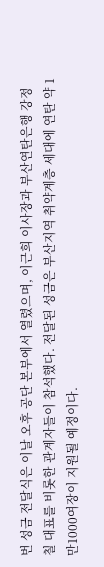번 성금 전달식은 이날 오후 공단 본부에서 열렸으며, 이근희 이사장과 부산연탄은행 강정칠 대표를 비롯한 관계자들이 참석했다. 전달된 성금은 부산지역 취약계층 세대에 연탄 약 1만1000여장이 지원될 예정이다.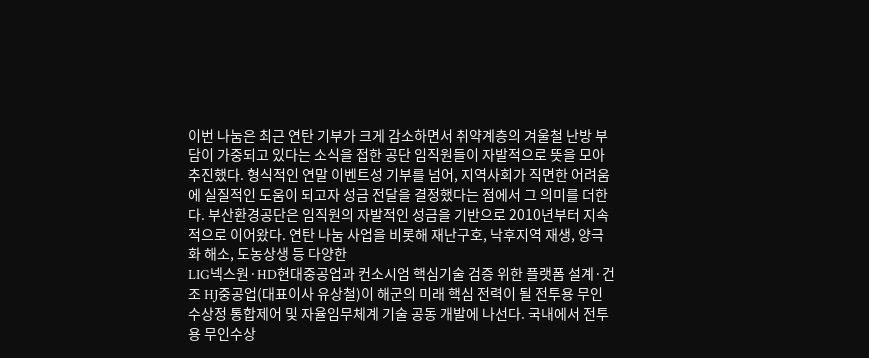이번 나눔은 최근 연탄 기부가 크게 감소하면서 취약계층의 겨울철 난방 부담이 가중되고 있다는 소식을 접한 공단 임직원들이 자발적으로 뜻을 모아 추진했다. 형식적인 연말 이벤트성 기부를 넘어, 지역사회가 직면한 어려움에 실질적인 도움이 되고자 성금 전달을 결정했다는 점에서 그 의미를 더한다. 부산환경공단은 임직원의 자발적인 성금을 기반으로 2010년부터 지속적으로 이어왔다. 연탄 나눔 사업을 비롯해 재난구호, 낙후지역 재생, 양극화 해소, 도농상생 등 다양한
LIG넥스원·HD현대중공업과 컨소시엄 핵심기술 검증 위한 플랫폼 설계·건조 HJ중공업(대표이사 유상철)이 해군의 미래 핵심 전력이 될 전투용 무인수상정 통합제어 및 자율임무체계 기술 공동 개발에 나선다. 국내에서 전투용 무인수상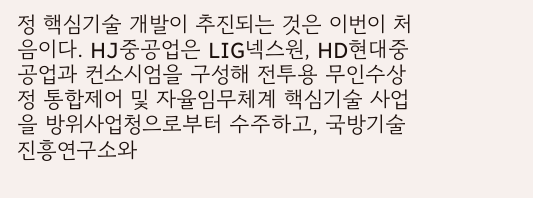정 핵심기술 개발이 추진되는 것은 이번이 처음이다. HJ중공업은 LIG넥스원, HD현대중공업과 컨소시엄을 구성해 전투용 무인수상정 통합제어 및 자율임무체계 핵심기술 사업을 방위사업청으로부터 수주하고, 국방기술진흥연구소와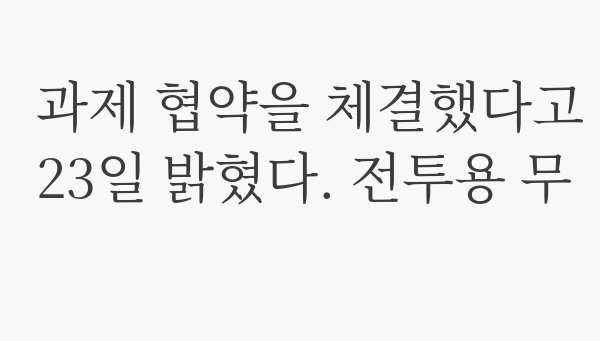과제 협약을 체결했다고 23일 밝혔다. 전투용 무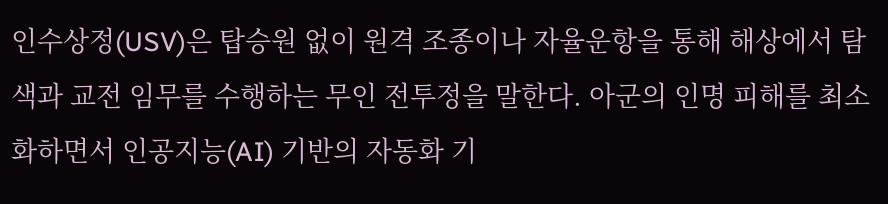인수상정(USV)은 탑승원 없이 원격 조종이나 자율운항을 통해 해상에서 탐색과 교전 임무를 수행하는 무인 전투정을 말한다. 아군의 인명 피해를 최소화하면서 인공지능(AI) 기반의 자동화 기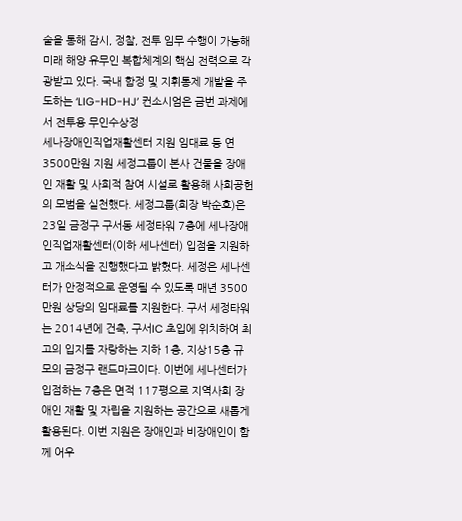술을 통해 감시, 정찰, 전투 임무 수행이 가능해 미래 해양 유무인 복합체계의 핵심 전력으로 각광받고 있다. 국내 함정 및 지휘통제 개발을 주도하는 ‘LIG-HD-HJ’ 컨소시엄은 금번 과제에서 전투용 무인수상정
세나장애인직업재활센터 지원 임대료 등 연 3500만원 지원 세정그룹이 본사 건물을 장애인 재활 및 사회적 참여 시설로 활용해 사회공헌의 모범을 실천했다. 세정그룹(회장 박순호)은 23일 금정구 구서동 세정타워 7층에 세나장애인직업재활센터(이하 세나센터) 입점을 지원하고 개소식을 진행했다고 밝혔다. 세정은 세나센터가 안정적으로 운영될 수 있도록 매년 3500만원 상당의 임대료를 지원한다. 구서 세정타워는 2014년에 건축, 구서IC 초입에 위치하여 최고의 입지를 자랑하는 지하 1층, 지상15층 규모의 금정구 랜드마크이다. 이번에 세나센터가 입점하는 7층은 면적 117평으로 지역사회 장애인 재활 및 자립을 지원하는 공간으로 새롭게 활용된다. 이번 지원은 장애인과 비장애인이 함께 어우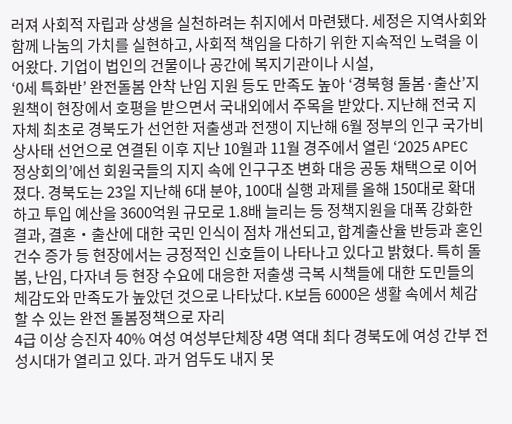러져 사회적 자립과 상생을 실천하려는 취지에서 마련됐다. 세정은 지역사회와 함께 나눔의 가치를 실현하고, 사회적 책임을 다하기 위한 지속적인 노력을 이어왔다. 기업이 법인의 건물이나 공간에 복지기관이나 시설,
‘0세 특화반’ 완전돌봄 안착 난임 지원 등도 만족도 높아 ‘경북형 돌봄·출산’지원책이 현장에서 호평을 받으면서 국내외에서 주목을 받았다. 지난해 전국 지자체 최초로 경북도가 선언한 저출생과 전쟁이 지난해 6월 정부의 인구 국가비상사태 선언으로 연결된 이후 지난 10월과 11월 경주에서 열린 ‘2025 APEC 정상회의’에선 회원국들의 지지 속에 인구구조 변화 대응 공동 채택으로 이어졌다. 경북도는 23일 지난해 6대 분야, 100대 실행 과제를 올해 150대로 확대하고 투입 예산을 3600억원 규모로 1.8배 늘리는 등 정책지원을 대폭 강화한 결과, 결혼‧출산에 대한 국민 인식이 점차 개선되고, 합계출산율 반등과 혼인 건수 증가 등 현장에서는 긍정적인 신호들이 나타나고 있다고 밝혔다. 특히 돌봄, 난임, 다자녀 등 현장 수요에 대응한 저출생 극복 시책들에 대한 도민들의 체감도와 만족도가 높았던 것으로 나타났다. K보듬 6000은 생활 속에서 체감할 수 있는 완전 돌봄정책으로 자리
4급 이상 승진자 40% 여성 여성부단체장 4명 역대 최다 경북도에 여성 간부 전성시대가 열리고 있다. 과거 엄두도 내지 못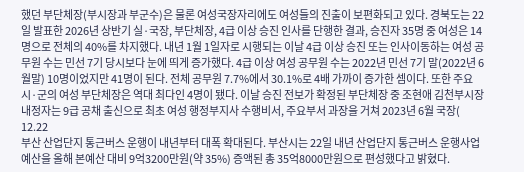했던 부단체장(부시장과 부군수)은 물론 여성국장자리에도 여성들의 진출이 보편화되고 있다. 경북도는 22일 발표한 2026년 상반기 실·국장, 부단체장, 4급 이상 승진 인사를 단행한 결과, 승진자 35명 중 여성은 14명으로 전체의 40%를 차지했다. 내년 1월 1일자로 시행되는 이날 4급 이상 승진 또는 인사이동하는 여성 공무원 수는 민선 7기 당시보다 눈에 띄게 증가했다. 4급 이상 여성 공무원 수는 2022년 민선 7기 말(2022년 6월말) 10명이었지만 41명이 된다. 전체 공무원 7.7%에서 30.1%로 4배 가까이 증가한 셈이다. 또한 주요 시·군의 여성 부단체장은 역대 최다인 4명이 됐다. 이날 승진 전보가 확정된 부단체장 중 조현애 김천부시장 내정자는 9급 공채 출신으로 최초 여성 행정부지사 수행비서, 주요부서 과장을 거쳐 2023년 6월 국장(
12.22
부산 산업단지 통근버스 운행이 내년부터 대폭 확대된다. 부산시는 22일 내년 산업단지 통근버스 운행사업 예산을 올해 본예산 대비 9억3200만원(약 35%) 증액된 총 35억8000만원으로 편성했다고 밝혔다.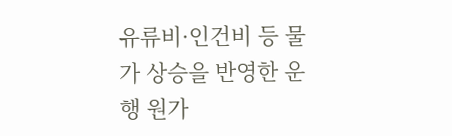유류비·인건비 등 물가 상승을 반영한 운행 원가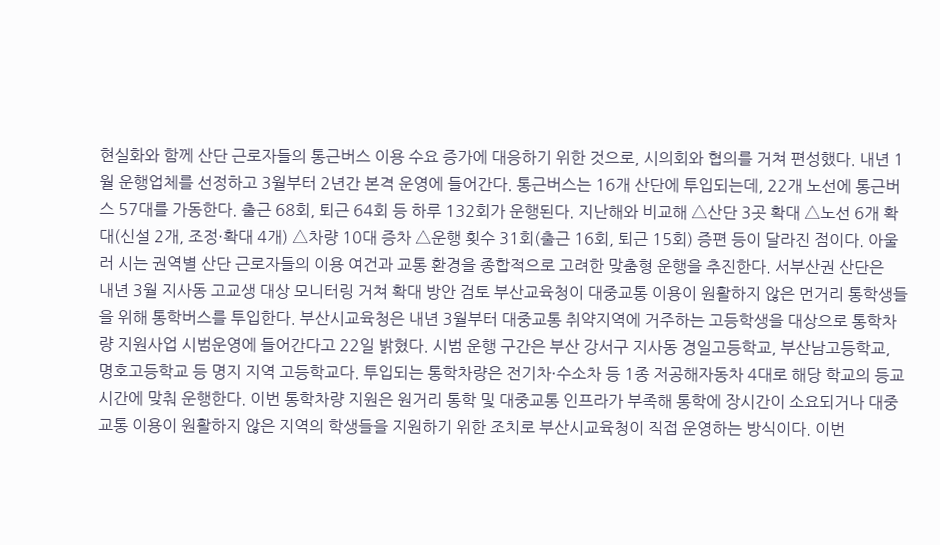현실화와 함께 산단 근로자들의 통근버스 이용 수요 증가에 대응하기 위한 것으로, 시의회와 협의를 거쳐 편성했다. 내년 1월 운행업체를 선정하고 3월부터 2년간 본격 운영에 들어간다. 통근버스는 16개 산단에 투입되는데, 22개 노선에 통근버스 57대를 가동한다. 출근 68회, 퇴근 64회 등 하루 132회가 운행된다. 지난해와 비교해 △산단 3곳 확대 △노선 6개 확대(신설 2개, 조정·확대 4개) △차량 10대 증차 △운행 횟수 31회(출근 16회, 퇴근 15회) 증편 등이 달라진 점이다. 아울러 시는 권역별 산단 근로자들의 이용 여건과 교통 환경을 종합적으로 고려한 맞춤형 운행을 추진한다. 서부산권 산단은
내년 3월 지사동 고교생 대상 모니터링 거쳐 확대 방안 검토 부산교육청이 대중교통 이용이 원활하지 않은 먼거리 통학생들을 위해 통학버스를 투입한다. 부산시교육청은 내년 3월부터 대중교통 취약지역에 거주하는 고등학생을 대상으로 통학차량 지원사업 시범운영에 들어간다고 22일 밝혔다. 시범 운행 구간은 부산 강서구 지사동 경일고등학교, 부산남고등학교, 명호고등학교 등 명지 지역 고등학교다. 투입되는 통학차량은 전기차·수소차 등 1종 저공해자동차 4대로 해당 학교의 등교 시간에 맞춰 운행한다. 이번 통학차량 지원은 원거리 통학 및 대중교통 인프라가 부족해 통학에 장시간이 소요되거나 대중교통 이용이 원활하지 않은 지역의 학생들을 지원하기 위한 조치로 부산시교육청이 직접 운영하는 방식이다. 이번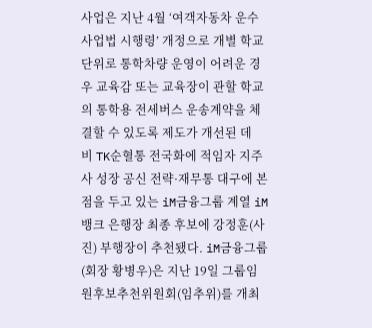사업은 지난 4월 ‘여객자동차 운수사업법 시행령’ 개정으로 개별 학교 단위로 통학차량 운영이 어려운 경우 교육감 또는 교육장이 관할 학교의 통학용 전세버스 운송계약을 체결할 수 있도록 제도가 개선된 데
비 TK순혈통 전국화에 적임자 지주사 성장 공신 전략·재무통 대구에 본점을 두고 있는 iM금융그룹 계열 iM뱅크 은행장 최종 후보에 강정훈(사진) 부행장이 추천됐다. iM금융그룹(회장 황병우)은 지난 19일 그룹임원후보추천위원회(임추위)를 개최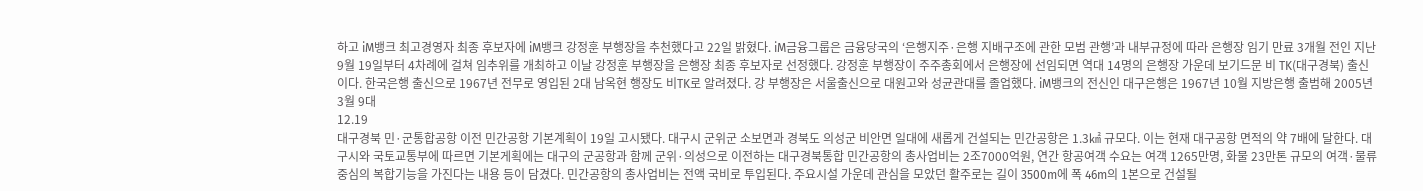하고 iM뱅크 최고경영자 최종 후보자에 iM뱅크 강정훈 부행장을 추천했다고 22일 밝혔다. iM금융그룹은 금융당국의 ‘은행지주·은행 지배구조에 관한 모범 관행’과 내부규정에 따라 은행장 임기 만료 3개월 전인 지난 9월 19일부터 4차례에 걸쳐 임추위를 개최하고 이날 강정훈 부행장을 은행장 최종 후보자로 선정했다. 강정훈 부행장이 주주총회에서 은행장에 선임되면 역대 14명의 은행장 가운데 보기드문 비 TK(대구경북) 출신이다. 한국은행 출신으로 1967년 전무로 영입된 2대 남옥현 행장도 비TK로 알려졌다. 강 부행장은 서울출신으로 대원고와 성균관대를 졸업했다. iM뱅크의 전신인 대구은행은 1967년 10월 지방은행 출범해 2005년 3월 9대
12.19
대구경북 민·군통합공항 이전 민간공항 기본계획이 19일 고시됐다. 대구시 군위군 소보면과 경북도 의성군 비안면 일대에 새롭게 건설되는 민간공항은 1.3㎢ 규모다. 이는 현재 대구공항 면적의 약 7배에 달한다. 대구시와 국토교통부에 따르면 기본게획에는 대구의 군공항과 함께 군위·의성으로 이전하는 대구경북통합 민간공항의 총사업비는 2조7000억원, 연간 항공여객 수요는 여객 1265만명, 화물 23만톤 규모의 여객·물류 중심의 복합기능을 가진다는 내용 등이 담겼다. 민간공항의 총사업비는 전액 국비로 투입된다. 주요시설 가운데 관심을 모았던 활주로는 길이 3500m에 폭 46m의 1본으로 건설될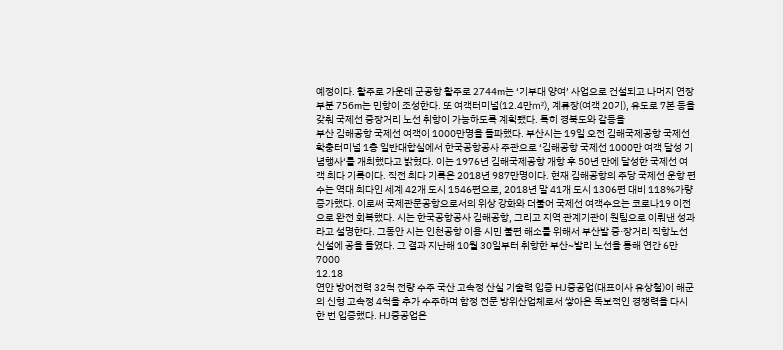예정이다. 활주로 가운데 군공항 활주로 2744m는 ‘기부대 양여’ 사업으로 건설되고 나머지 연장부분 756m는 민항이 조성한다. 또 여객터미널(12.4만㎡), 계류장(여객 20기), 유도로 7본 등을 갖춰 국제선 중장거리 노선 취항이 가능하도록 계획됐다. 특히 경북도와 갈등을
부산 김해공항 국제선 여객이 1000만명을 돌파했다. 부산시는 19일 오전 김해국제공항 국제선 확충터미널 1층 일반대합실에서 한국공항공사 주관으로 ‘김해공항 국제선 1000만 여객 달성 기념행사‘를 개최했다고 밝혔다. 이는 1976년 김해국제공항 개항 후 50년 만에 달성한 국제선 여객 최다 기록이다. 직전 최다 기록은 2018년 987만명이다. 현재 김해공항의 주당 국제선 운항 편수는 역대 최다인 세계 42개 도시 1546편으로, 2018년 말 41개 도시 1306편 대비 118%가량 증가했다. 이로써 국제관문공항으로서의 위상 강화와 더불어 국제선 여객수요는 코로나19 이전으로 완전 회복했다. 시는 한국공항공사 김해공항, 그리고 지역 관계기관이 원팀으로 이뤄낸 성과라고 설명한다. 그동안 시는 인천공항 이용 시민 불편 해소를 위해서 부산발 중·장거리 직항노선 신설에 공을 들였다. 그 결과 지난해 10월 30일부터 취항한 부산~발리 노선을 통해 연간 6만7000
12.18
연안 방어전력 32척 전량 수주 국산 고속정 산실 기술력 입증 HJ중공업(대표이사 유상철)이 해군의 신형 고속정 4척을 추가 수주하며 함정 전문 방위산업체로서 쌓아온 독보적인 경쟁력을 다시 한 번 입증했다. HJ중공업은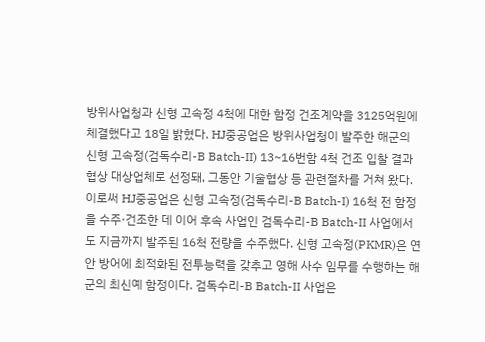방위사업청과 신형 고속정 4척에 대한 함정 건조계약을 3125억원에 체결했다고 18일 밝혔다. HJ중공업은 방위사업청이 발주한 해군의 신형 고속정(검독수리-B Batch-II) 13~16번함 4척 건조 입찰 결과 협상 대상업체로 선정돼, 그동안 기술협상 등 관련절차를 거쳐 왔다. 이로써 HJ중공업은 신형 고속정(검독수리-B Batch-I) 16척 전 함정을 수주·건조한 데 이어 후속 사업인 검독수리-B Batch-II 사업에서도 지금까지 발주된 16척 전량을 수주했다. 신형 고속정(PKMR)은 연안 방어에 최적화된 전투능력을 갖추고 영해 사수 임무를 수행하는 해군의 최신예 함정이다. 검독수리-B Batch-II 사업은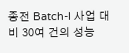종전 Batch-I 사업 대비 30여 건의 성능